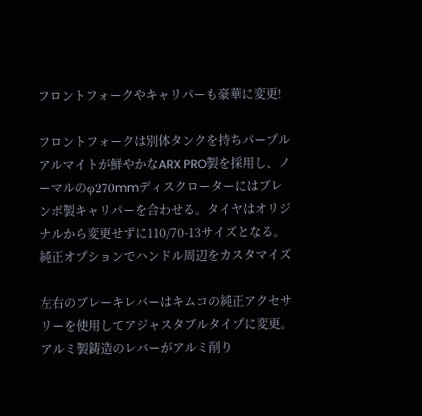フロントフォークやキャリパーも豪華に変更!

フロントフォークは別体タンクを持ちパープルアルマイトが鮮やかなARX PRO製を採用し、ノーマルのφ270mmディスクローターにはブレンボ製キャリパーを合わせる。タイヤはオリジナルから変更せずに110/70-13サイズとなる。
純正オプションでハンドル周辺をカスタマイズ

左右のブレーキレバーはキムコの純正アクセサリーを使用してアジャスタブルタイプに変更。アルミ製鋳造のレバーがアルミ削り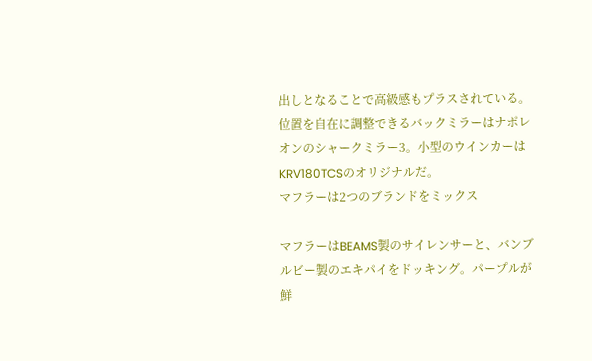出しとなることで高級感もプラスされている。位置を自在に調整できるバックミラーはナポレオンのシャークミラー3。小型のウインカーはKRV180TCSのオリジナルだ。
マフラーは2つのブランドをミックス

マフラーはBEAMS製のサイレンサーと、バンブルビー製のエキパイをドッキング。パープルが鮮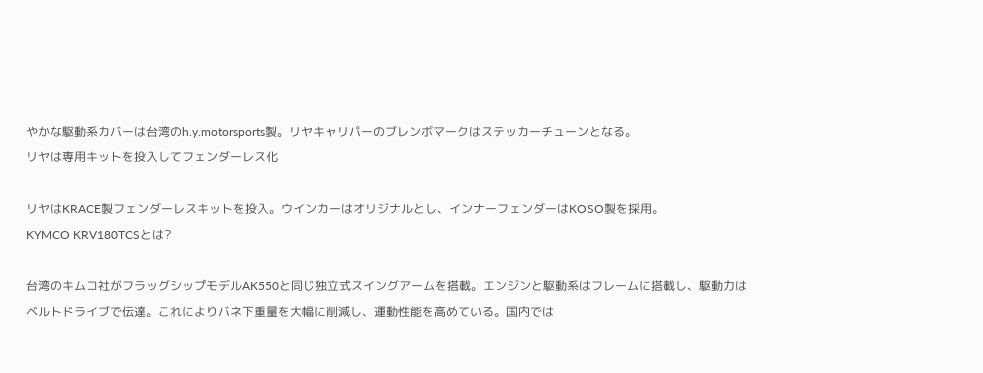やかな駆動系カバーは台湾のh.y.motorsports製。リヤキャリパーのブレンボマークはステッカーチューンとなる。
リヤは専用キットを投入してフェンダーレス化

リヤはKRACE製フェンダーレスキットを投入。ウインカーはオリジナルとし、インナーフェンダーはKOSO製を採用。
KYMCO KRV180TCSとは?

台湾のキムコ社がフラッグシップモデルAK550と同じ独立式スイングアームを搭載。エンジンと駆動系はフレームに搭載し、駆動力はベルトドライブで伝達。これによりバネ下重量を大幅に削減し、運動性能を高めている。国内では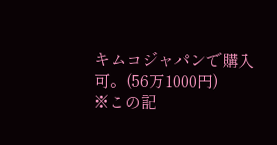キムコジャパンで購入可。(56万1000円)
※この記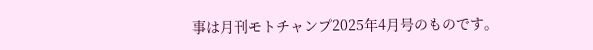事は月刊モトチャンプ2025年4月号のものです。